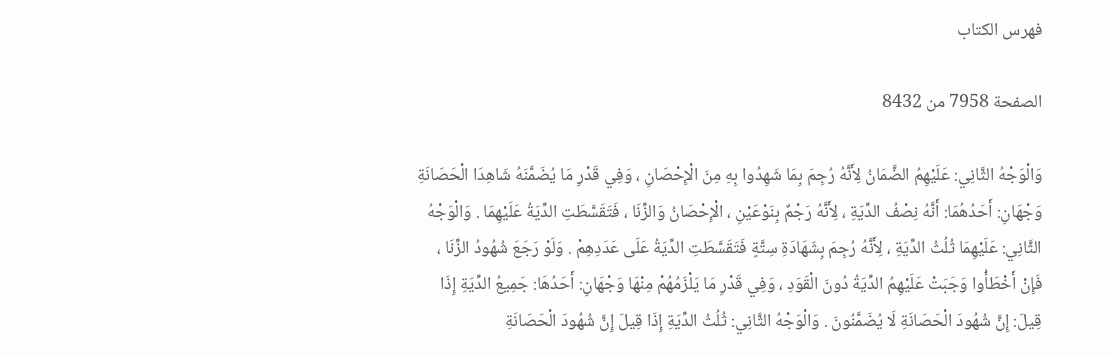فهرس الكتاب

الصفحة 7958 من 8432

وَالْوَجْهُ الثَّانِي: عَلَيْهِمُ الضَّمَانُ لِأَنَّهُ رُجِمَ بِمَا شَهِدُوا بِهِ مِنَ الْإِحْصَانِ ، وَفِي قَدْرِ مَا يُضَمَّنَهُ شَاهِدَا الْحَصَانَةِ وَجْهَانِ: أَحَدُهُمَا: أَنَّهُ نِصْفُ الدِّيَةِ ، لِأَنَّهُ رَجْمٌ بِنَوْعَيْنِ ، الْإِحْصَانُ وَالزِّنَا ، فَتَقَسَّطَتِ الدِّيَةُ عَلَيْهِمَا . وَالْوَجْهُ الثَّانِي: عَلَيْهِمَا ثُلُثُ الدِّيَةِ ، لِأَنَّهُ رُجِمَ بِشَهَادَةِ سِتَّةٍ فَتَقَسَّطَتِ الدِّيَةُ عَلَى عَدَدِهِمْ . وَلَوْ رَجَعَ شُهُودُ الزِّنَا ، فَإِنْ أَخْطَأُوا وَجَبَتْ عَلَيْهِمُ الدِّيَةُ دُونَ الْقَوَدِ ، وَفِي قَدْرِ مَا يَلْزَمُهُمْ مِنْهَا وَجْهَانِ: أَحَدُهَا: جَمِيعُ الدِّيَةِ إِذَا قِيلَ: إِنَّ شُهُودَ الْحَصَانَةِ لَا يُضَمَّنُونَ . وَالْوَجْهُ الثَّانِي: ثُلُثُ الدِّيَةِ إِذَا قِيلَ إِنَّ شُهُودَ الْحَصَانَةِ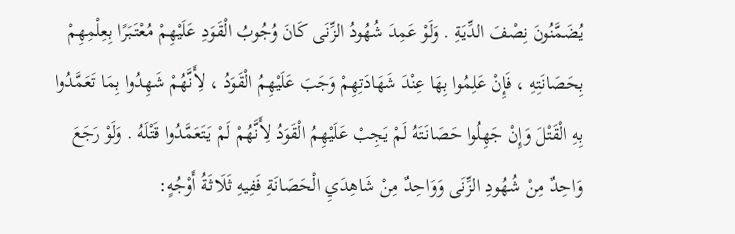يُضَمَّنُونَ نِصْفَ الدِّيَةِ . وَلَوْ عَمِدَ شُهُودُ الزِّنَى كَانَ وُجُوبُ الْقَوَدِ عَلَيْهِمْ مُعْتَبَرًا بِعِلْمِهِمْ بِحَصَانَتِهِ ، فَإِنْ عَلِمُوا بِهَا عِنْدَ شَهَادَتِهِمْ وَجَبَ عَلَيْهِمُ الْقَوَدُ ، لِأَنَّهُمْ شَهِدُوا بِمَا تَعَمَّدُوا بِهِ الْقَتْلَ وَإِنْ جَهِلُوا حَصَانَتَهُ لَمْ يَجِبْ عَلَيْهِمُ الْقَوَدُ لِأَنَّهُمْ لَمْ يَتَعَمَّدُوا قَتْلَهُ . وَلَوْ رَجَعَ وَاحِدٌ مِنْ شُهُودِ الزِّنَى وَوَاحِدٌ مِنْ شَاهِدَيِ الْحَصَانَةِ فَفِيهِ ثَلَاثَةُ أَوْجُهٍ: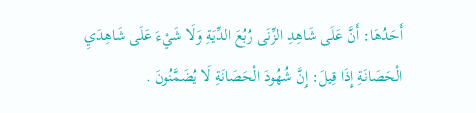أَحَدُهَا: أَنَّ عَلَى شَاهِدِ الزِّنَى رُبُعَ الدِّيَةِ وَلَا شَيْءَ عَلَى شَاهِدَيِ الْحَصَانَةِ إِذَا قِيلَ: إِنَّ شُهُودَ الْحَصَانَةِ لَا يُضَمَّنُونَ .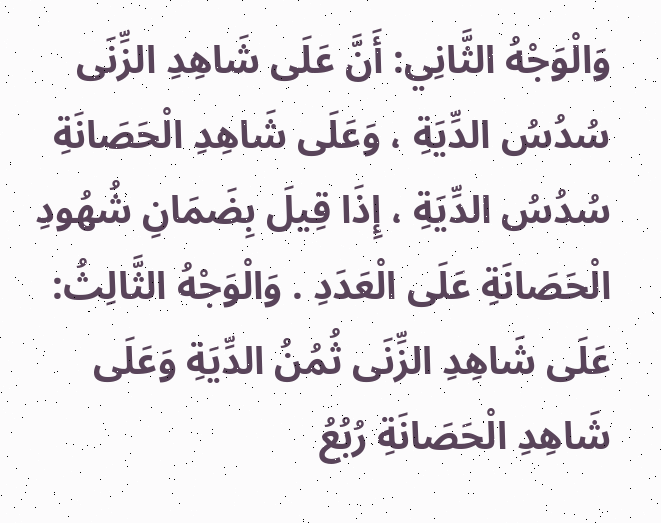وَالْوَجْهُ الثَّانِي: أَنَّ عَلَى شَاهِدِ الزِّنَى سُدُسُ الدِّيَةِ ، وَعَلَى شَاهِدِ الْحَصَانَةِ سُدُسُ الدِّيَةِ ، إِذَا قِيلَ بِضَمَانِ شُهُودِ الْحَصَانَةِ عَلَى الْعَدَدِ . وَالْوَجْهُ الثَّالِثُ: عَلَى شَاهِدِ الزِّنَى ثُمُنُ الدِّيَةِ وَعَلَى شَاهِدِ الْحَصَانَةِ رُبُعُ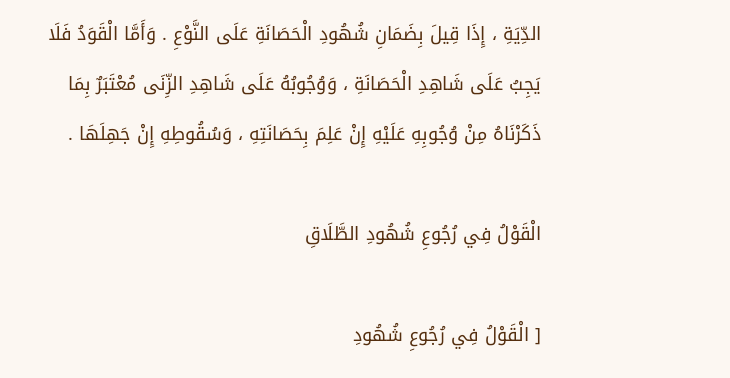الدِّيَةِ ، إِذَا قِيلَ بِضَمَانِ شُهُودِ الْحَصَانَةِ عَلَى النَّوْعِ . وَأَمَّا الْقَوَدُ فَلَا يَجِبُ عَلَى شَاهِدِ الْحَصَانَةِ ، وَوُجُوبُهُ عَلَى شَاهِدِ الزِّنَى مُعْتَبَرٌ بِمَا ذَكَرْنَاهُ مِنْ وُجُوبِهِ عَلَيْهِ إِنْ عَلِمَ بِحَصَانَتِهِ ، وَسُقُوطِهِ إِنْ جَهِلَهَا .

الْقَوْلُ فِي رُجُوعِ شُهُودِ الطَّلَاقِ

[ الْقَوْلُ فِي رُجُوعِ شُهُودِ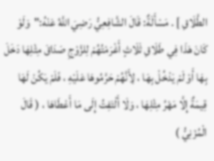الطَّلَاقِ ] . مَسْأَلَةٌ: قَالَ الشَّافِعِيُّ رَضِيَ اللَّهُ عَنْهُ:"وَلَوْ كَانَ هَذَا فِي طَلَاقِ ثَلَاثٍ أَغْرَمْتُهُمْ لِلزَّوْجِ صَدَاقَ مِثْلِهَا دَخَلَ بِهَا أَوْ لَمْ يَدْخُلْ بِهَا ، لِأَنَّهُمْ حَرَّمُوهَا عَلَيْهِ ، فَلَمْ يَكُنْ لَهَا قِيمَةٌ إِلَّا مَهْرُ مِثْلِهَا ، وَلَا أَلْتَفِتُ إِلَى مَا أَعْطَاهَا ، ( قَالَ الْمُزَنِيُّ )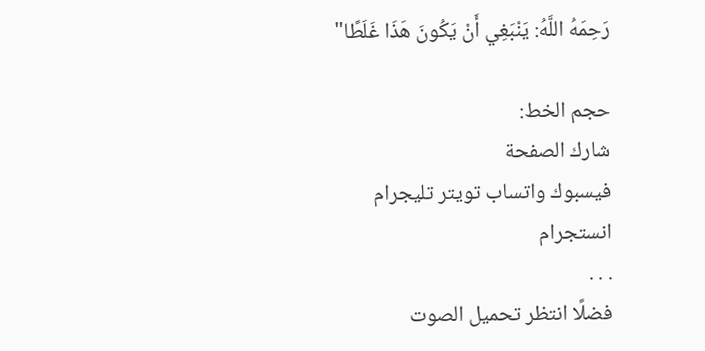رَحِمَهُ اللَّهُ: يَنْبَغِي أَنْ يَكُونَ هَذَا غَلَطًا"

حجم الخط:
شارك الصفحة
فيسبوك واتساب تويتر تليجرام انستجرام
. . .
فضلًا انتظر تحميل الصوت